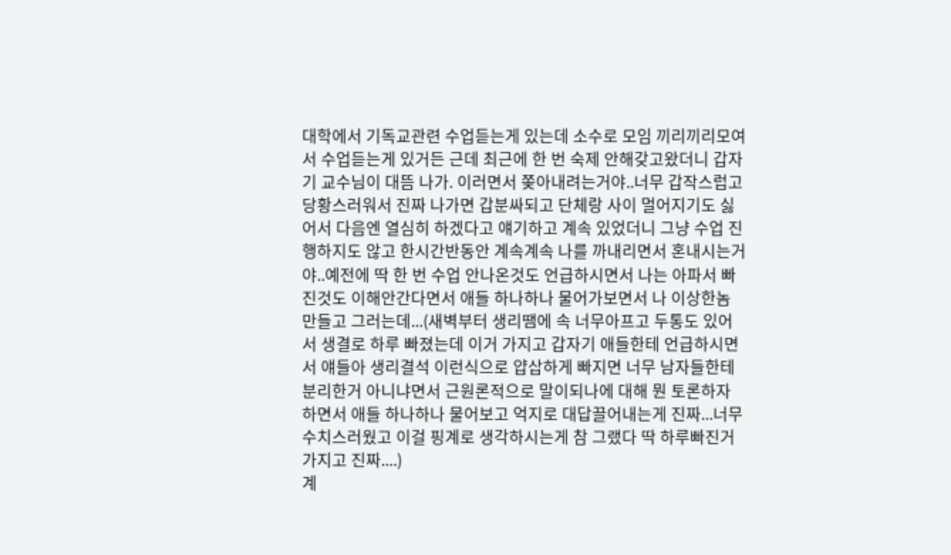대학에서 기독교관련 수업듣는게 있는데 소수로 모임 끼리끼리모여서 수업듣는게 있거든 근데 최근에 한 번 숙제 안해갖고왔더니 갑자기 교수님이 대뜸 나가. 이러면서 쫒아내려는거야..너무 갑작스럽고 당황스러워서 진짜 나가면 갑분싸되고 단체랑 사이 멀어지기도 싫어서 다음엔 열심히 하겠다고 얘기하고 계속 있었더니 그냥 수업 진행하지도 않고 한시간반동안 계속계속 나를 까내리면서 혼내시는거야..예전에 딱 한 번 수업 안나온것도 언급하시면서 나는 아파서 빠진것도 이해안간다면서 애들 하나하나 물어가보면서 나 이상한놈 만들고 그러는데...(새벽부터 생리땜에 속 너무아프고 두통도 있어서 생결로 하루 빠졌는데 이거 가지고 갑자기 애들한테 언급하시면서 얘들아 생리결석 이런식으로 얍삽하게 빠지면 너무 남자들한테 분리한거 아니냐면서 근원론적으로 말이되나에 대해 뭔 토론하자 하면서 애들 하나하나 물어보고 억지로 대답끌어내는게 진짜...너무 수치스러웠고 이걸 핑계로 생각하시는게 참 그랬다 딱 하루빠진거 가지고 진짜....)
계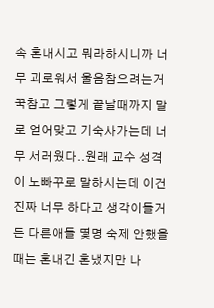속 혼내시고 뭐라하시니까 너무 괴로워서 울음참으려는거 꾹참고 그렇게 끝날때까지 말로 얻어맞고 기숙사가는데 너무 서러웠다..원래 교수 성격이 노빠꾸로 말하시는데 이건 진짜 너무 하다고 생각이들거든 다른애들 몇명 숙제 안했을때는 혼내긴 혼냈지만 나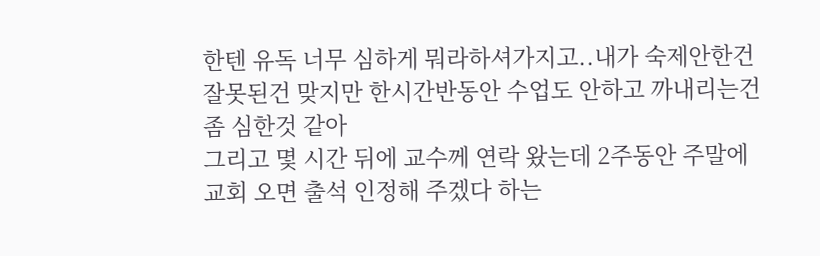한텐 유독 너무 심하게 뭐라하셔가지고..내가 숙제안한건 잘못된건 맞지만 한시간반동안 수업도 안하고 까내리는건 좀 심한것 같아
그리고 몇 시간 뒤에 교수께 연락 왔는데 2주동안 주말에 교회 오면 출석 인정해 주겠다 하는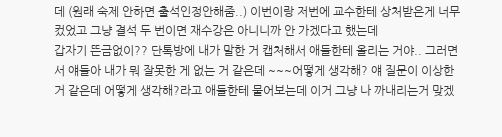데 (원래 숙제 안하면 출석인정안해줌..) 이번이랑 저번에 교수한테 상처받은게 너무 컸었고 그냥 결석 두 번이면 재수강은 아니니까 안 가겠다고 했는데
갑자기 뜬금없이?? 단톡방에 내가 말한 거 캡처해서 애들한테 올리는 거야.. 그러면서 얘들아 내가 뭐 잘못한 게 없는 거 같은데 ~~~어떻게 생각해? 얘 질문이 이상한 거 같은데 어떻게 생각해?라고 애들한테 물어보는데 이거 그냥 나 까내리는거 맞겠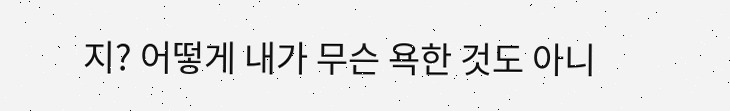지? 어떻게 내가 무슨 욕한 것도 아니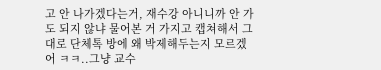고 안 나가겠다는거, 재수강 아니니까 안 가도 되지 않냐 물어본 거 가지고 캡쳐해서 그대로 단체톡 방에 왜 박제해두는지 모르겠어 ㅋㅋ..그냥 교수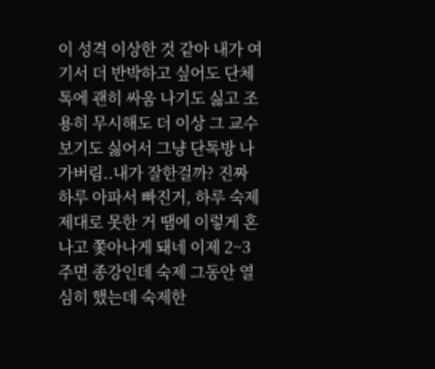이 성격 이상한 것 같아 내가 여기서 더 반박하고 싶어도 단체톡에 괜히 싸움 나기도 싫고 조용히 무시해도 더 이상 그 교수 보기도 싫어서 그냥 단톡방 나가버림..내가 잘한걸까? 진짜 하루 아파서 빠진거, 하루 숙제 제대로 못한 거 땜에 이렇게 혼나고 쫓아나게 돼네 이제 2~3주면 종강인데 숙제 그동안 열심히 했는데 숙제한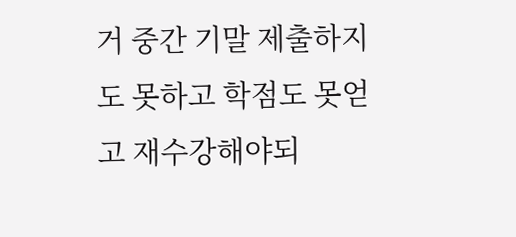거 중간 기말 제출하지도 못하고 학점도 못얻고 재수강해야되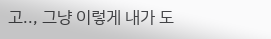고.., 그냥 이렇게 내가 도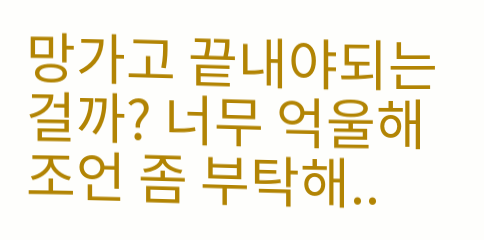망가고 끝내야되는걸까? 너무 억울해 조언 좀 부탁해..